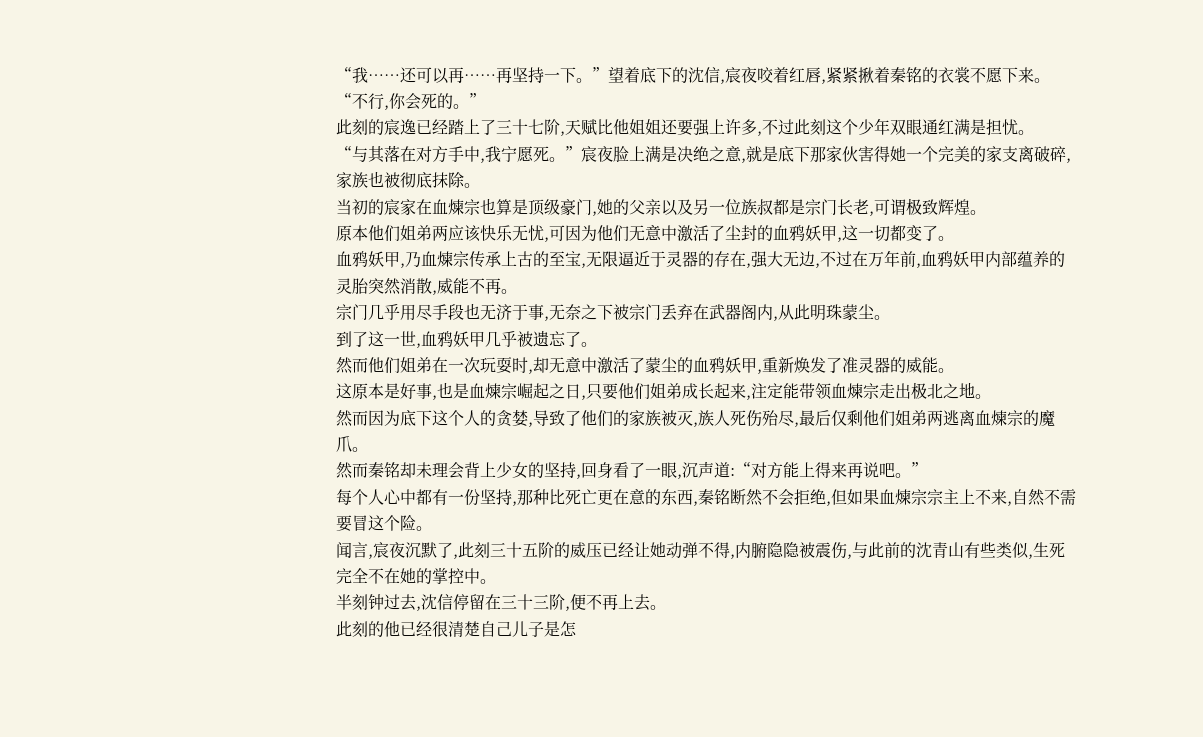“我……还可以再……再坚持一下。”望着底下的沈信,宸夜咬着红唇,紧紧揪着秦铭的衣裳不愿下来。
“不行,你会死的。”
此刻的宸逸已经踏上了三十七阶,天赋比他姐姐还要强上许多,不过此刻这个少年双眼通红满是担忧。
“与其落在对方手中,我宁愿死。”宸夜脸上满是决绝之意,就是底下那家伙害得她一个完美的家支离破碎,家族也被彻底抹除。
当初的宸家在血煉宗也算是顶级豪门,她的父亲以及另一位族叔都是宗门长老,可谓极致辉煌。
原本他们姐弟两应该快乐无忧,可因为他们无意中激活了尘封的血鸦妖甲,这一切都变了。
血鸦妖甲,乃血煉宗传承上古的至宝,无限逼近于灵器的存在,强大无边,不过在万年前,血鸦妖甲内部蕴养的灵胎突然消散,威能不再。
宗门几乎用尽手段也无济于事,无奈之下被宗门丢弃在武器阁内,从此明珠蒙尘。
到了这一世,血鸦妖甲几乎被遗忘了。
然而他们姐弟在一次玩耍时,却无意中激活了蒙尘的血鸦妖甲,重新焕发了准灵器的威能。
这原本是好事,也是血煉宗崛起之日,只要他们姐弟成长起来,注定能带领血煉宗走出极北之地。
然而因为底下这个人的贪婪,导致了他们的家族被灭,族人死伤殆尽,最后仅剩他们姐弟两逃离血煉宗的魔爪。
然而秦铭却未理会背上少女的坚持,回身看了一眼,沉声道:“对方能上得来再说吧。”
每个人心中都有一份坚持,那种比死亡更在意的东西,秦铭断然不会拒绝,但如果血煉宗宗主上不来,自然不需要冒这个险。
闻言,宸夜沉默了,此刻三十五阶的威压已经让她动弹不得,内腑隐隐被震伤,与此前的沈青山有些类似,生死完全不在她的掌控中。
半刻钟过去,沈信停留在三十三阶,便不再上去。
此刻的他已经很清楚自己儿子是怎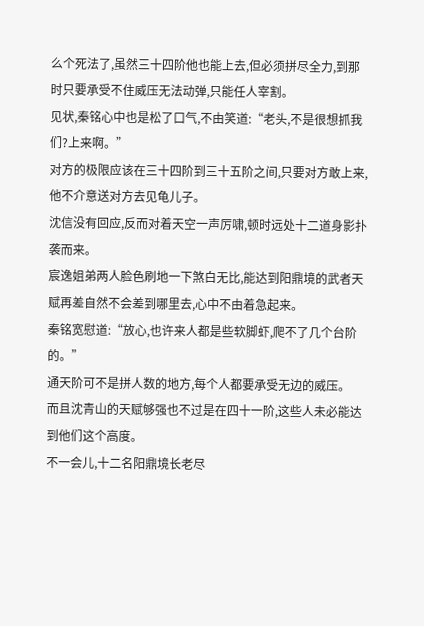么个死法了,虽然三十四阶他也能上去,但必须拼尽全力,到那时只要承受不住威压无法动弹,只能任人宰割。
见状,秦铭心中也是松了口气,不由笑道:“老头,不是很想抓我们?上来啊。”
对方的极限应该在三十四阶到三十五阶之间,只要对方敢上来,他不介意送对方去见龟儿子。
沈信没有回应,反而对着天空一声厉啸,顿时远处十二道身影扑袭而来。
宸逸姐弟两人脸色刷地一下煞白无比,能达到阳鼎境的武者天赋再差自然不会差到哪里去,心中不由着急起来。
秦铭宽慰道:“放心,也许来人都是些软脚虾,爬不了几个台阶的。”
通天阶可不是拼人数的地方,每个人都要承受无边的威压。
而且沈青山的天赋够强也不过是在四十一阶,这些人未必能达到他们这个高度。
不一会儿,十二名阳鼎境长老尽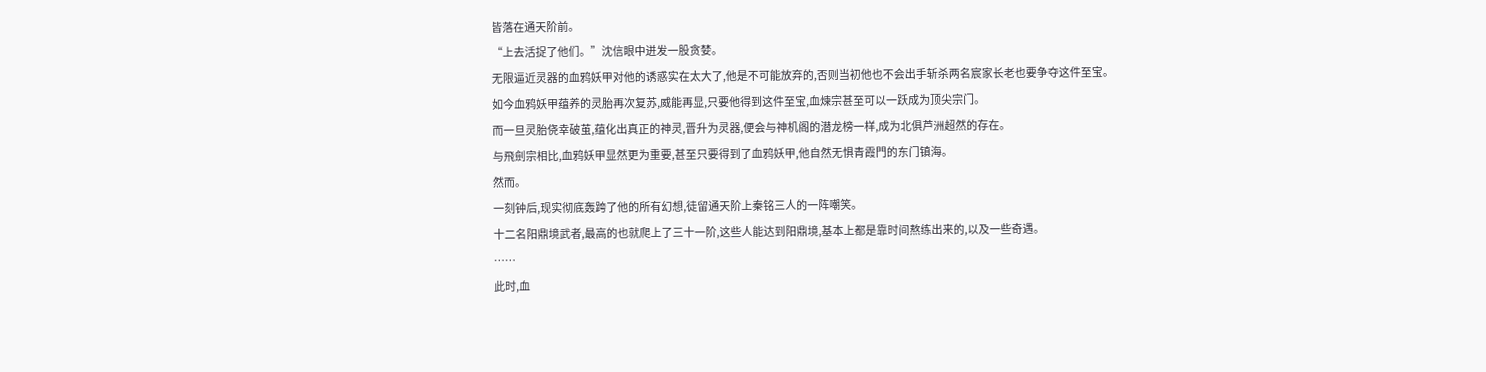皆落在通天阶前。
“上去活捉了他们。”沈信眼中迸发一股贪婪。
无限逼近灵器的血鸦妖甲对他的诱惑实在太大了,他是不可能放弃的,否则当初他也不会出手斩杀两名宸家长老也要争夺这件至宝。
如今血鸦妖甲蕴养的灵胎再次复苏,威能再显,只要他得到这件至宝,血煉宗甚至可以一跃成为顶尖宗门。
而一旦灵胎侥幸破茧,蕴化出真正的神灵,晋升为灵器,便会与神机阁的潜龙榜一样,成为北俱芦洲超然的存在。
与飛劍宗相比,血鸦妖甲显然更为重要,甚至只要得到了血鸦妖甲,他自然无惧青霞門的东门镇海。
然而。
一刻钟后,现实彻底轰跨了他的所有幻想,徒留通天阶上秦铭三人的一阵嘲笑。
十二名阳鼎境武者,最高的也就爬上了三十一阶,这些人能达到阳鼎境,基本上都是靠时间熬练出来的,以及一些奇遇。
……
此时,血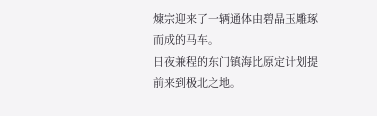煉宗迎来了一辆通体由碧晶玉雕琢而成的马车。
日夜兼程的东门镇海比原定计划提前来到极北之地。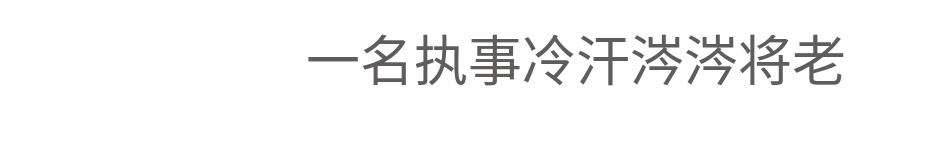一名执事冷汗涔涔将老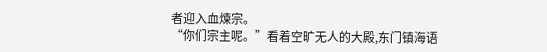者迎入血煉宗。
“你们宗主呢。”看着空旷无人的大殿,东门镇海语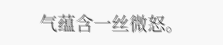气蕴含一丝微怒。